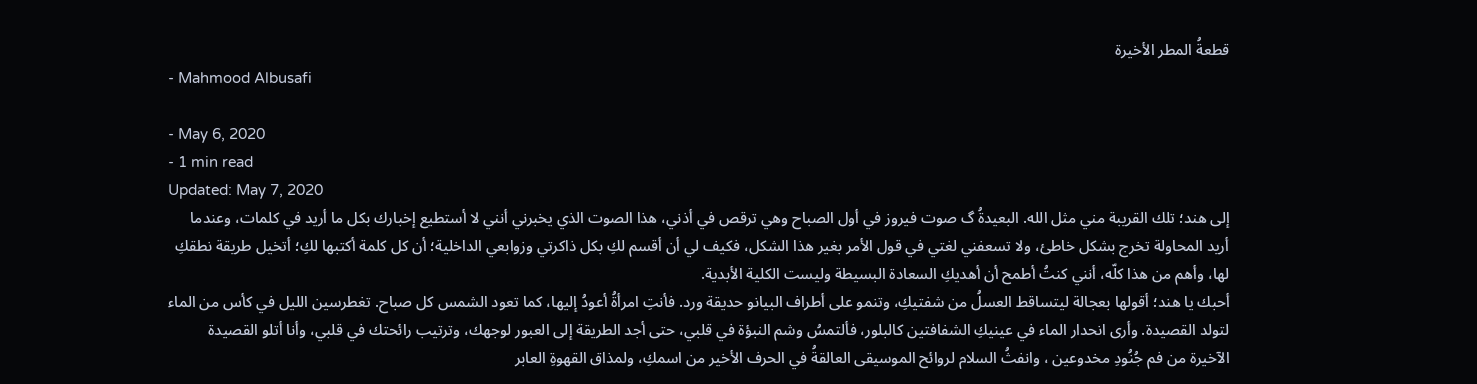قطعةُ المطر الأخيرة
- Mahmood Albusafi

- May 6, 2020
- 1 min read
Updated: May 7, 2020
إلى هند؛ تلك القريبة مني مثل الله. البعيدةُ گ صوت فيروز في أول الصباح وهي ترقص في أذني، هذا الصوت الذي يخبرني أنني لا أستطيع إخبارك بكل ما أريد في كلمات، وعندما أريد المحاولة تخرج بشكل خاطئ، ولا تسعفني لغتي في قول الأمر بغير هذا الشكل، فكيف لي أن أقسم لكِ بكل ذاكرتي وزوابعي الداخلية؛ أن كل كلمة أكتبها لكِ؛ أتخيل طريقة نطقكِ لها، وأهم من هذا كلّه، أنني كنتُ أطمح أن أهديكِ السعادة البسيطة وليست الكلية الأبدية.
أحبك يا هند؛ أقولها بعجالة ليتساقط العسلُ من شفتيكِ، وتنمو على أطراف البيانو حديقة ورد. فأنتِ امرأةُ أعودُ إليها، كما تعود الشمس كل صباح. تغطرسين الليل في كأس من الماء لتولد القصيدة. وأرى انحدار الماء في عينيكِ الشفافتين كالبلور، فألتمسُ وشم النبؤة في قلبي، حتى أجد الطريقة إلى العبور لوجهك، وترتيب رائحتك في قلبي، وأنا أتلو القصيدة الآخيرة من فم جُنُودِ مخدوعين ، وانفثُ السلام لروائح الموسيقى العالقةُ في الحرف الأخير من اسمكِ، ولمذاق القهوةِ العابر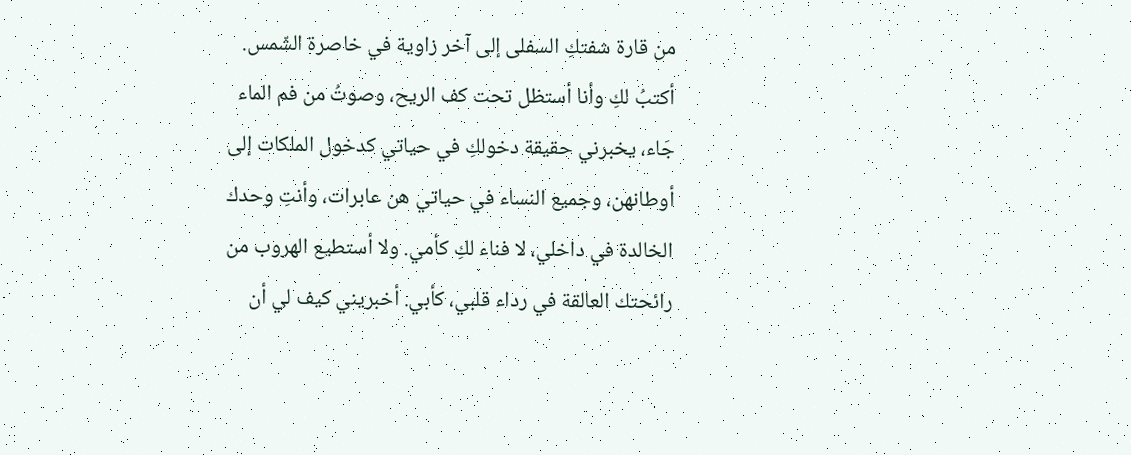من قارة شفتكِ السفلى إلى آخر زاوية في خاصرة الشّمس.
أكتبُ لكِ وأنا أستظل تحت كف الريح، وصوتُ من فم الماء جَاء، يخبرني حقيقة دخولكِ في حياتي كدخول الملكات إلى أوطانهن، وجميع النساء في حياتي هن عابرات، وأنتِ وحدك الخالدة في داخلي، لا فناء لكِ كأمي. ولا أستطيع الهروب من رائحتك العالقة في رداء قلبي، كأبي. أخبريني كيف لي أن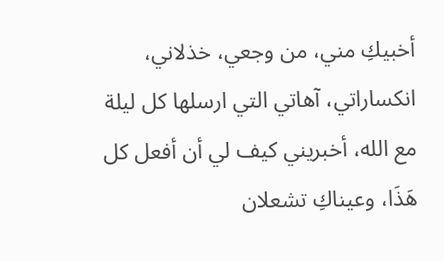أخبيكِ مني، من وجعي، خذلاني، انكساراتي، آهاتي التي ارسلها كل ليلة مع الله، أخبريني كيف لي أن أفعل كل هَذَا، وعيناكِ تشعلان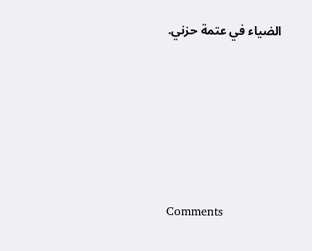الضياء في عتمة حزني.








Comments